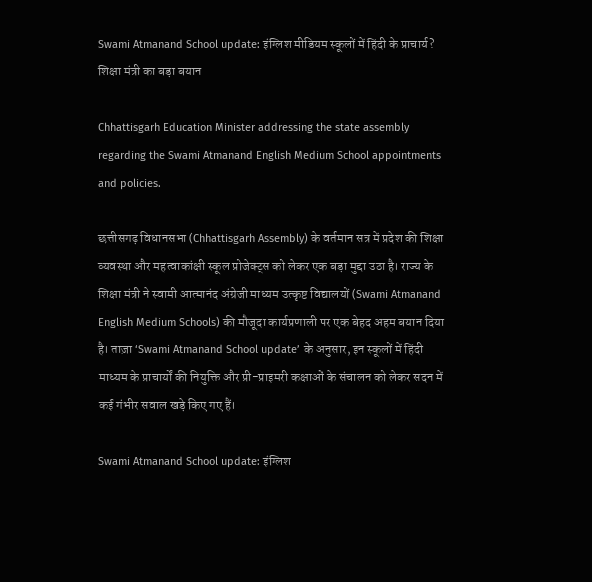Swami Atmanand School update: इंग्लिश मीडियम स्कूलों में हिंदी के प्राचार्य? शिक्षा मंत्री का बड़ा बयान

Chhattisgarh Education Minister addressing the state assembly regarding the Swami Atmanand English Medium School appointments and policies.

छत्तीसगढ़ विधानसभा (Chhattisgarh Assembly) के वर्तमान सत्र में प्रदेश की शिक्षा व्यवस्था और महत्वाकांक्षी स्कूल प्रोजेक्ट्स को लेकर एक बड़ा मुद्दा उठा है। राज्य के शिक्षा मंत्री ने स्वामी आत्मानंद अंग्रेजी माध्यम उत्कृष्ट विद्यालयों (Swami Atmanand English Medium Schools) की मौजूदा कार्यप्रणाली पर एक बेहद अहम बयान दिया है। ताज़ा ‘Swami Atmanand School update’ के अनुसार, इन स्कूलों में हिंदी माध्यम के प्राचार्यों की नियुक्ति और प्री-प्राइमरी कक्षाओं के संचालन को लेकर सदन में कई गंभीर सवाल खड़े किए गए हैं।

Swami Atmanand School update: इंग्लिश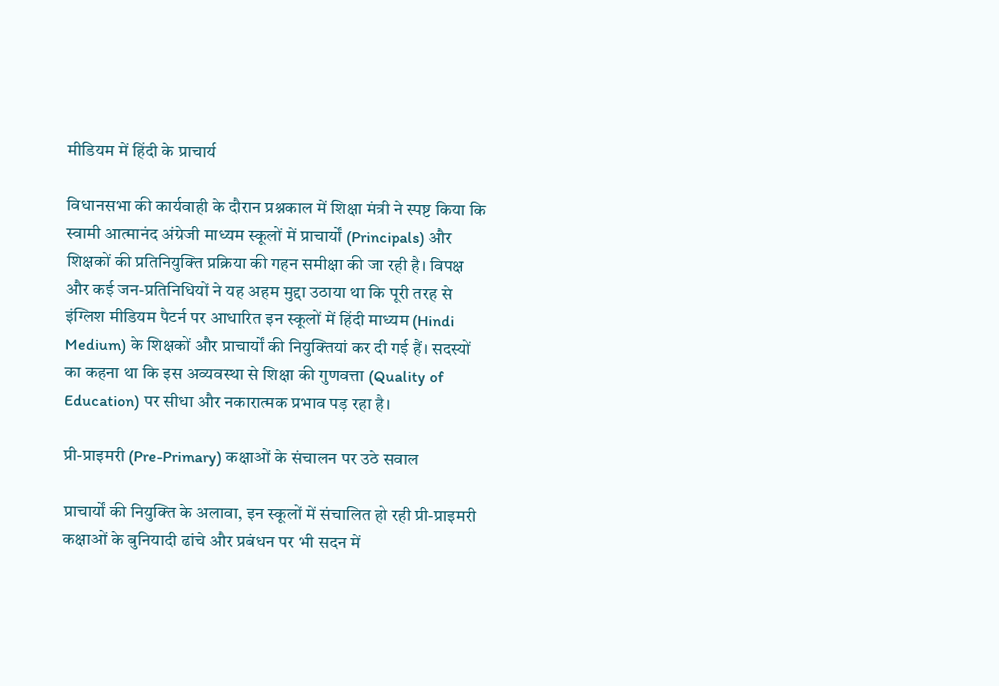मीडियम में हिंदी के प्राचार्य

विधानसभा की कार्यवाही के दौरान प्रश्नकाल में शिक्षा मंत्री ने स्पष्ट किया कि स्वामी आत्मानंद अंग्रेजी माध्यम स्कूलों में प्राचार्यों (Principals) और शिक्षकों की प्रतिनियुक्ति प्रक्रिया की गहन समीक्षा की जा रही है। विपक्ष और कई जन-प्रतिनिधियों ने यह अहम मुद्दा उठाया था कि पूरी तरह से इंग्लिश मीडियम पैटर्न पर आधारित इन स्कूलों में हिंदी माध्यम (Hindi Medium) के शिक्षकों और प्राचार्यों की नियुक्तियां कर दी गई हैं। सदस्यों का कहना था कि इस अव्यवस्था से शिक्षा की गुणवत्ता (Quality of Education) पर सीधा और नकारात्मक प्रभाव पड़ रहा है।

प्री-प्राइमरी (Pre-Primary) कक्षाओं के संचालन पर उठे सवाल

प्राचार्यों की नियुक्ति के अलावा, इन स्कूलों में संचालित हो रही प्री-प्राइमरी कक्षाओं के बुनियादी ढांचे और प्रबंधन पर भी सदन में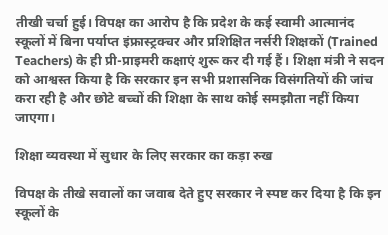तीखी चर्चा हुई। विपक्ष का आरोप है कि प्रदेश के कई स्वामी आत्मानंद स्कूलों में बिना पर्याप्त इंफ्रास्ट्रक्चर और प्रशिक्षित नर्सरी शिक्षकों (Trained Teachers) के ही प्री-प्राइमरी कक्षाएं शुरू कर दी गई हैं। शिक्षा मंत्री ने सदन को आश्वस्त किया है कि सरकार इन सभी प्रशासनिक विसंगतियों की जांच करा रही है और छोटे बच्चों की शिक्षा के साथ कोई समझौता नहीं किया जाएगा।

शिक्षा व्यवस्था में सुधार के लिए सरकार का कड़ा रुख

विपक्ष के तीखे सवालों का जवाब देते हुए सरकार ने स्पष्ट कर दिया है कि इन स्कूलों के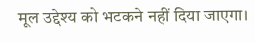मूल उद्देश्य को भटकने नहीं दिया जाएगा।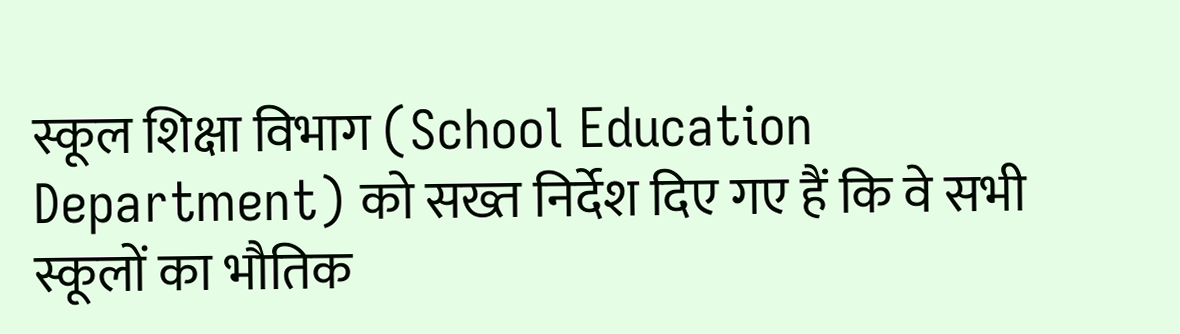स्कूल शिक्षा विभाग (School Education Department) को सख्त निर्देश दिए गए हैं कि वे सभी स्कूलों का भौतिक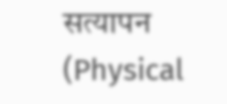सत्यापन (Physical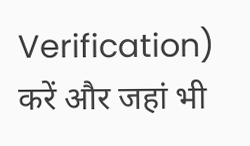Verification) करें और जहां भी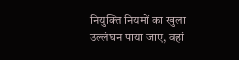नियुक्ति नियमों का खुला उल्लंघन पाया जाए, वहां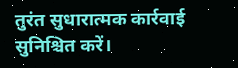तुरंत सुधारात्मक कार्रवाई सुनिश्चित करें।